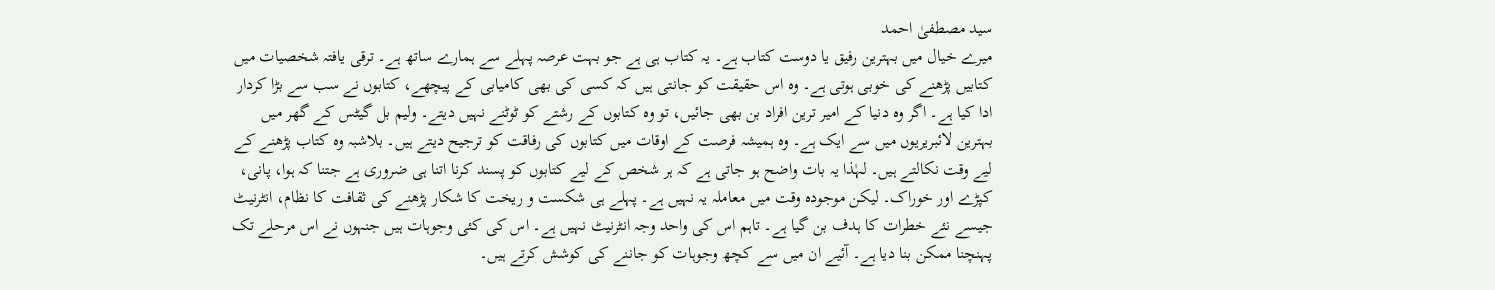سید مصطفیٰ احمد
میرے خیال میں بہترین رفیق یا دوست کتاب ہے۔ یہ کتاب ہی ہے جو بہت عرصہ پہلے سے ہمارے ساتھ ہے۔ ترقی یافتہ شخصیات میں کتابیں پڑھنے کی خوبی ہوتی ہے۔ وہ اس حقیقت کو جانتی ہیں کہ کسی کی بھی کامیابی کے پیچھے، کتابوں نے سب سے بڑا کردار ادا کیا ہے۔ اگر وہ دنیا کے امیر ترین افراد بن بھی جائیں، تو وہ کتابوں کے رشتے کو ٹوٹنے نہیں دیتے۔ ولیم بل گیٹس کے گھر میں بہترین لائبریریوں میں سے ایک ہے۔ وہ ہمیشہ فرصت کے اوقات میں کتابوں کی رفاقت کو ترجیح دیتے ہیں۔ بلاشبہ وہ کتاب پڑھنے کے لیے وقت نکالتے ہیں۔ لہٰذا یہ بات واضح ہو جاتی ہے کہ ہر شخص کے لیے کتابوں کو پسند کرنا اتنا ہی ضروری ہے جتنا کہ ہوا، پانی، کپڑے اور خوراک۔ لیکن موجودہ وقت میں معاملہ یہ نہیں ہے۔ پہلے ہی شکست و ریخت کا شکار پڑھنے کی ثقافت کا نظام، انٹرنیٹ جیسے نئے خطرات کا ہدف بن گیا ہے۔ تاہم اس کی واحد وجہ انٹرنیٹ نہیں ہے۔ اس کی کئی وجوہات ہیں جنہوں نے اس مرحلے تک پہنچنا ممکن بنا دیا ہے۔ آئیے ان میں سے کچھ وجوہات کو جاننے کی کوشش کرتے ہیں۔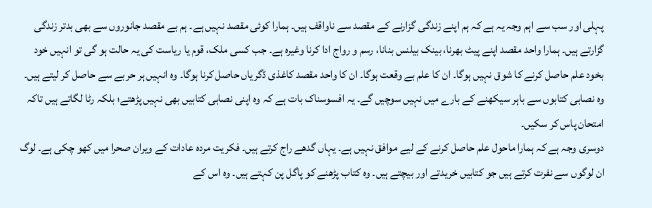پہلی اور سب سے اہم وجہ یہ ہے کہ ہم اپنے زندگی گزارنے کے مقصد سے ناواقف ہیں۔ ہمارا کوئی مقصد نہیں ہے۔ ہم بے مقصد جانوروں سے بھی بدتر زندگی گزارتے ہیں۔ ہمارا واحد مقصد اپنے پیٹ بھرنا، بینک بیلنس بنانا، رسم و رواج ادا کرنا وغیرہ ہے۔ جب کسی ملک، قوم یا ریاست کی یہ حالت ہو گی تو انہیں خود بخود علم حاصل کرنے کا شوق نہیں ہوگا۔ ان کا علم بے وقعت ہوگا۔ ان کا واحد مقصد کاغذی ڈگریاں حاصل کرنا ہوگا۔ وہ انہیں ہر حربے سے حاصل کر لیتے ہیں۔ وہ نصابی کتابوں سے باہر سیکھنے کے بارے میں نہیں سوچیں گے۔ یہ افسوسناک بات ہے کہ وہ اپنی نصابی کتابیں بھی نہیں پڑھتے؛ بلکہ رٹا لگاتے ہیں تاکہ امتحان پاس کر سکیں۔
دوسری وجہ ہے کہ ہمارا ماحول علم حاصل کرنے کے لیے موافق نہیں ہے۔ یہاں گدھے راج کرتے ہیں۔ فکریت مردہ عادات کے ویران صحرا میں کھو چکی ہے۔ لوگ ان لوگوں سے نفرت کرتے ہیں جو کتابیں خریدتے اور بیچتے ہیں۔ وہ کتاب پڑھنے کو پاگل پن کہتے ہیں۔ وہ اس کے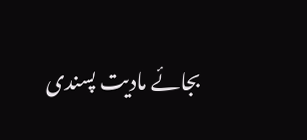بجائے مادیت پسندی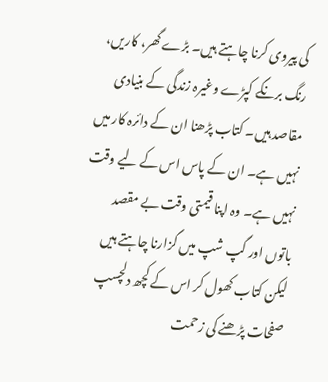کی پیروی کرنا چاہتے ہیں۔ بڑے گھر، کاریں، رنگ برنگے کپڑے وغیرہ زندگی کے بنیادی مقاصد ہیں۔ کتاب پڑھنا ان کے دائرہ کار میں نہیں ہے۔ ان کے پاس اس کے لیے وقت نہیں ہے۔ وہ اپنا قیمتی وقت بے مقصد باتوں اور گپ شپ میں گزارنا چاہتے ہیں لیکن کتاب کھول کر اس کے کچھ دلچسپ صفحات پڑھنے کی زحمت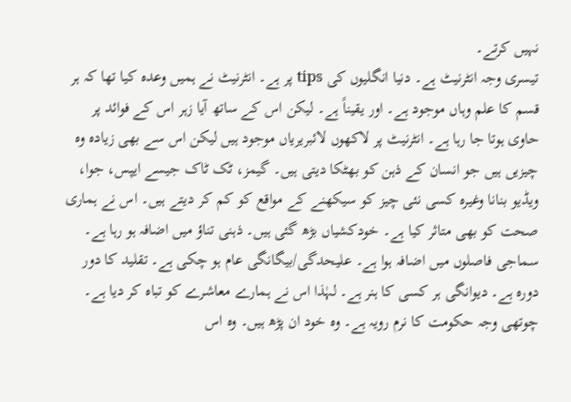نہیں کرتے۔
تیسری وجہ انٹرنیٹ ہے۔ دنیا انگلیوں کی tips پر ہے۔ انٹرنیٹ نے ہمیں وعدہ کیا تھا کہ ہر قسم کا علم وہاں موجود ہے۔ اور یقیناً ہے۔ لیکن اس کے ساتھ آیا زہر اس کے فوائد پر حاوی ہوتا جا رہا ہے۔ انٹرنیٹ پر لاکھوں لائبریریاں موجود ہیں لیکن اس سے بھی زیادہ وہ چیزیں ہیں جو انسان کے ذہن کو بھٹکا دیتی ہیں۔ گیمز، ٹک ٹاک جیسے ایپس، جوا، ویڈیو بنانا وغیرہ کسی نئی چیز کو سیکھنے کے مواقع کو کم کر دیتے ہیں۔ اس نے ہماری صحت کو بھی متاثر کیا ہے۔ خودکشیاں بڑھ گئی ہیں۔ ذہنی تناؤ میں اضافہ ہو رہا ہے۔ سماجی فاصلوں میں اضافہ ہوا ہے۔ علیحدگی/بیگانگی عام ہو چکی ہے۔ تقلید کا دور دورہ ہے۔ دیوانگی ہر کسی کا ہنر ہے۔ لہٰذا اس نے ہمارے معاشرے کو تباہ کر دیا ہے۔
چوتھی وجہ حکومت کا نرم رویہ ہے۔ وہ خود ان پڑھ ہیں۔ وہ اس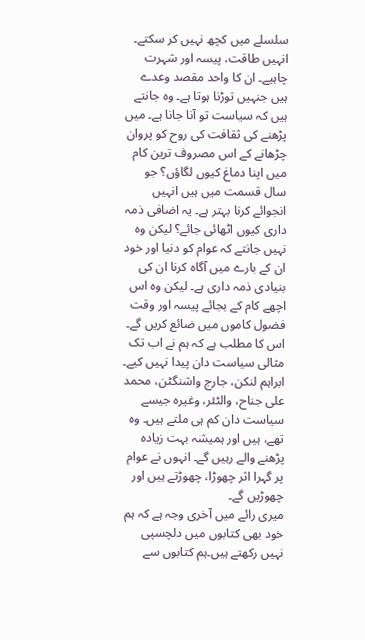سلسلے میں کچھ نہیں کر سکتے۔ انہیں طاقت، پیسہ اور شہرت چاہیے۔ ان کا واحد مقصد وعدے ہیں جنہیں توڑنا ہوتا ہے۔ وہ جانتے ہیں کہ سیاست تو آنا جانا ہے۔ میں پڑھنے کی ثقافت کی روح کو پروان چڑھانے کے اس مصروف ترین کام میں اپنا دماغ کیوں لگاؤں؟ جو سال قسمت میں ہیں انہیں انجوائے کرنا بہتر ہے۔ یہ اضافی ذمہ داری کیوں اٹھائی جائے؟ لیکن وہ نہیں جانتے کہ عوام کو دنیا اور خود ان کے بارے میں آگاہ کرنا ان کی بنیادی ذمہ داری ہے۔ لیکن وہ اس اچھے کام کے بجائے پیسہ اور وقت فضول کاموں میں ضائع کریں گے۔ اس کا مطلب ہے کہ ہم نے اب تک مثالی سیاست دان پیدا نہیں کیے۔ ابراہم لنکن، جارج واشنگٹن، محمد علی جناح، والٹئر، وغیرہ جیسے سیاست دان کم ہی ملتے ہیں۔ وہ تھے، ہیں اور ہمیشہ بہت زیادہ پڑھنے والے رہیں گے۔ انہوں نے عوام پر گہرا اثر چھوڑا، چھوڑتے ہیں اور چھوڑیں گے۔
میری رائے میں آخری وجہ ہے کہ ہم خود بھی کتابوں میں دلچسپی نہیں رکھتے ہیں۔ہم کتابوں سے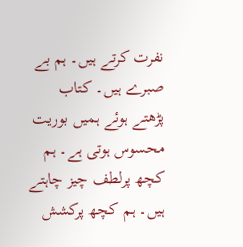نفرت کرتے ہیں۔ ہم بے صبرے ہیں۔ کتاب پڑھتے ہوئے ہمیں بوریت محسوس ہوتی ہے۔ ہم کچھ پرلطف چیز چاہتے ہیں۔ ہم کچھ پرکشش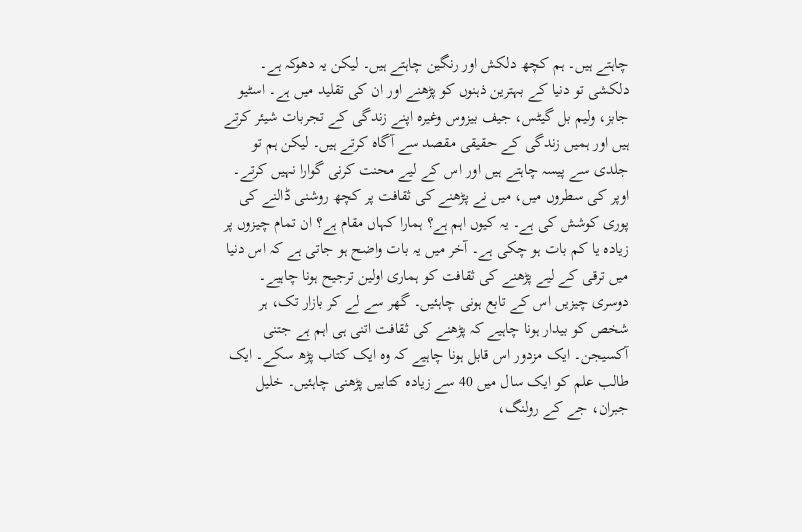چاہتے ہیں۔ ہم کچھ دلکش اور رنگین چاہتے ہیں۔ لیکن یہ دھوکہ ہے۔ دلکشی تو دنیا کے بہترین ذہنوں کو پڑھنے اور ان کی تقلید میں ہے۔ اسٹیو جابز، ولیم بل گیٹس، جیف بیزوس وغیرہ اپنے زندگی کے تجربات شیئر کرتے ہیں اور ہمیں زندگی کے حقیقی مقصد سے آگاہ کرتے ہیں۔ لیکن ہم تو جلدی سے پیسہ چاہتے ہیں اور اس کے لیے محنت کرنی گوارا نہیں کرتے۔
اوپر کی سطروں میں، میں نے پڑھنے کی ثقافت پر کچھ روشنی ڈالنے کی پوری کوشش کی ہے۔ یہ کیوں اہم ہے؟ ہمارا کہاں مقام ہے؟ ان تمام چیزوں پر زیادہ یا کم بات ہو چکی ہے۔ آخر میں یہ بات واضح ہو جاتی ہے کہ اس دنیا میں ترقی کے لیے پڑھنے کی ثقافت کو ہماری اولین ترجیح ہونا چاہیے۔ دوسری چیزیں اس کے تابع ہونی چاہئیں۔ گھر سے لے کر بازار تک، ہر شخص کو بیدار ہونا چاہیے کہ پڑھنے کی ثقافت اتنی ہی اہم ہے جتنی آکسیجن۔ ایک مزدور اس قابل ہونا چاہیے کہ وہ ایک کتاب پڑھ سکے۔ ایک طالب علم کو ایک سال میں 40 سے زیادہ کتابیں پڑھنی چاہئیں۔ خلیل جبران، جے کے رولنگ،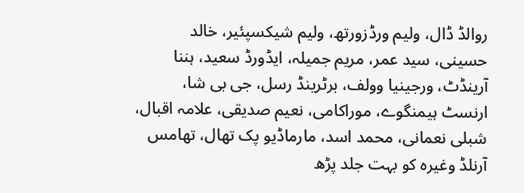روالڈ ڈال، ولیم ورڈزورتھ، ولیم شیکسپئیر، خالد حسینی، سید عمر، مریم جمیلہ، ایڈورڈ سعید، ہننا آرینڈٹ، ورجینیا وولف، برٹرینڈ رسل، جی بی شا، ارنسٹ ہیمنگوے، موراکامی، نعیم صدیقی، علامہ اقبال، شبلی نعمانی، محمد اسد، مارماڈیو پک تھال، تھامس آرنلڈ وغیرہ کو بہت جلد پڑھ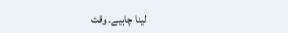لینا چاہیے۔ وقت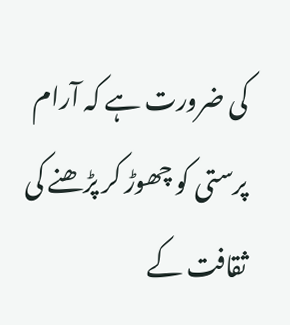کی ضرورت ہے کہ آرام پرستی کو چھوڑ کر پڑھنے کی ثقافت کے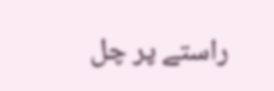راستے پر چل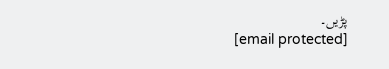پڑیں۔
[email protected]